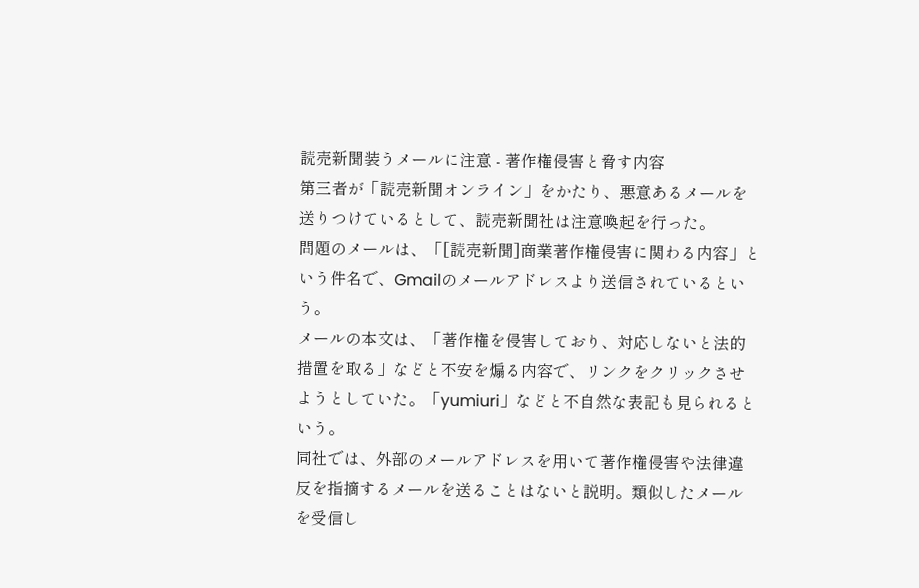読売新聞装うメールに注意 - 著作権侵害と脅す内容
第三者が「読売新聞オンライン」をかたり、悪意あるメールを送りつけているとして、読売新聞社は注意喚起を行った。
問題のメールは、「[読売新聞]商業著作権侵害に関わる内容」という件名で、Gmailのメールアドレスより送信されているという。
メールの本文は、「著作権を侵害しており、対応しないと法的措置を取る」などと不安を煽る内容で、リンクをクリックさせようとしていた。「yumiuri」などと不自然な表記も見られるという。
同社では、外部のメールアドレスを用いて著作権侵害や法律違反を指摘するメールを送ることはないと説明。類似したメールを受信し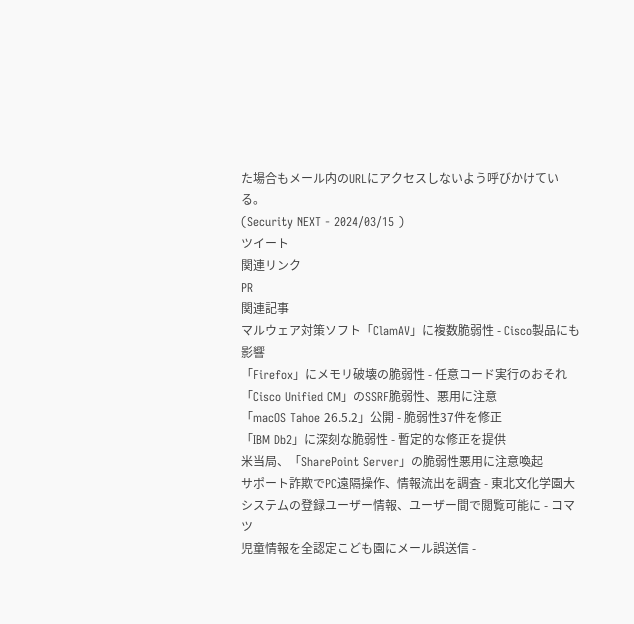た場合もメール内のURLにアクセスしないよう呼びかけている。
(Security NEXT - 2024/03/15 )
ツイート
関連リンク
PR
関連記事
マルウェア対策ソフト「ClamAV」に複数脆弱性 - Cisco製品にも影響
「Firefox」にメモリ破壊の脆弱性 - 任意コード実行のおそれ
「Cisco Unified CM」のSSRF脆弱性、悪用に注意
「macOS Tahoe 26.5.2」公開 - 脆弱性37件を修正
「IBM Db2」に深刻な脆弱性 - 暫定的な修正を提供
米当局、「SharePoint Server」の脆弱性悪用に注意喚起
サポート詐欺でPC遠隔操作、情報流出を調査 - 東北文化学園大
システムの登録ユーザー情報、ユーザー間で閲覧可能に - コマツ
児童情報を全認定こども園にメール誤送信 -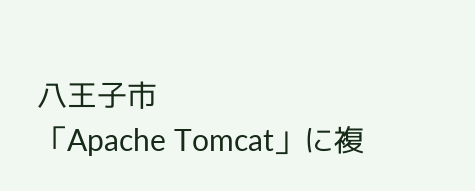八王子市
「Apache Tomcat」に複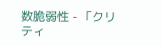数脆弱性 - 「クリティ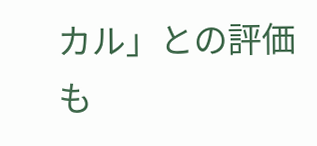カル」との評価も